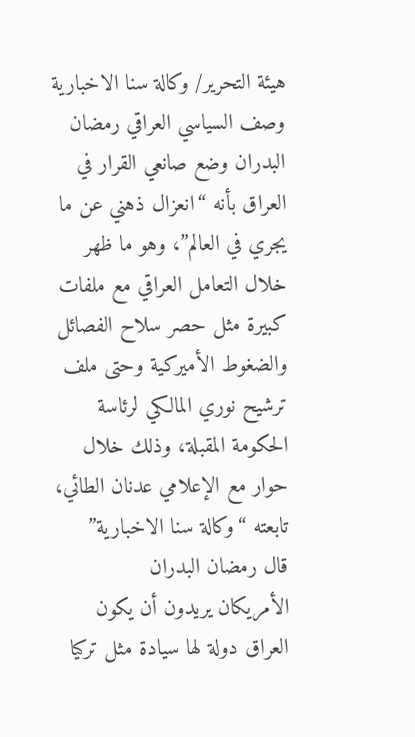هيئة التحرير/ وكالة سنا الاخبارية
وصف السياسي العراقي رمضان البدران وضع صانعي القرار في العراق بأنه “انعزال ذهني عن ما يجري في العالم”، وهو ما ظهر خلال التعامل العراقي مع ملفات كبيرة مثل حصر سلاح الفصائل والضغوط الأميركية وحتى ملف ترشيح نوري المالكي لرئاسة الحكومة المقبلة، وذلك خلال حوار مع الإعلامي عدنان الطائي، تابعته “وكالة سنا الاخبارية”
قال رمضان البدران
الأمريكان يريدون أن يكون العراق دولة لها سيادة مثل تركيا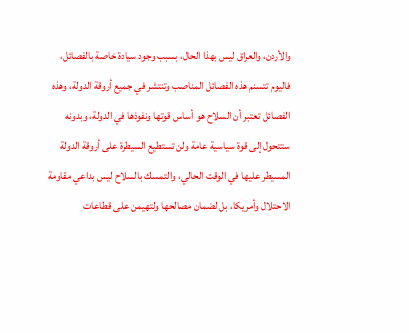والأردن، والعراق ليس بهذا الحال، بسبب وجود سيادة خاصة بالفصائل، فاليوم تتسنم هذه الفصائل المناصب وتنتشر في جميع أروقة الدولة، وهذه الفصائل تعتبر أن السلاح هو أساس قوتها ونفوذها في الدولة، وبدونه ستتحول إلى قوة سياسية عامة ولن تستطيع السيطرة على أروقة الدولة المسيطر عليها في الوقت الحالي، والتمسك بالسلاح ليس بداعي مقاومة الاحتلال وأمريكا، بل لضمان مصالحها ولتهيمن على قطاعات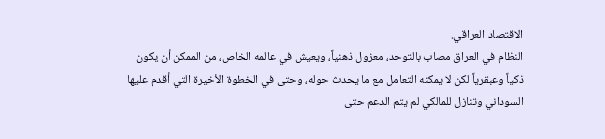الاقتصاد العراقي.
النظام في العراق مصاب بالتوحد، معزول ذهنياً، ويعيش في عالمه الخاص، من الممكن أن يكون ذكياً وعبقرياً لكن لا يمكنه التعامل مع ما يحدث حوله، وحتى في الخطوة الأخيرة التي أقدم عليها السوداني وتنازل للمالكي لم يتم الدعم حتى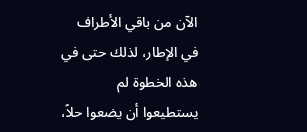الآن من باقي الأطراف في الإطار، لذلك حتى في هذه الخطوة لم يستطيعوا أن يضعوا حلاً،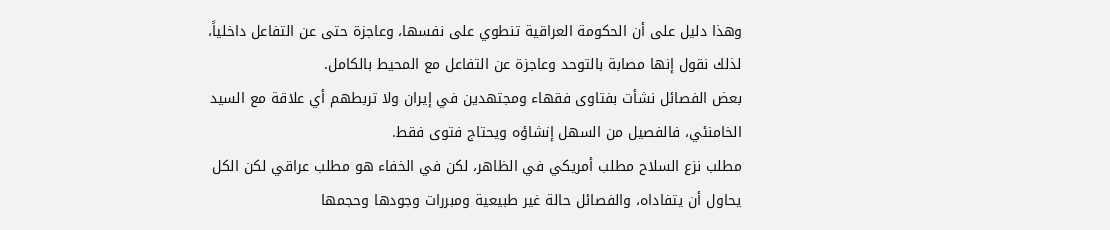وهذا دليل على أن الحكومة العراقية تنطوي على نفسها، وعاجزة حتى عن التفاعل داخلياً، لذلك نقول إنها مصابة بالتوحد وعاجزة عن التفاعل مع المحيط بالكامل.
بعض الفصائل نشأت بفتاوى فقهاء ومجتهدين في إيران ولا تربطهم أي علاقة مع السيد الخامنئي، فالفصيل من السهل إنشاؤه ويحتاج فتوى فقط.
مطلب نزع السلاح مطلب أمريكي في الظاهر، لكن في الخفاء هو مطلب عراقي لكن الكل يحاول أن يتفاداه، والفصائل حالة غير طبيعية ومبررات وجودها وحجمها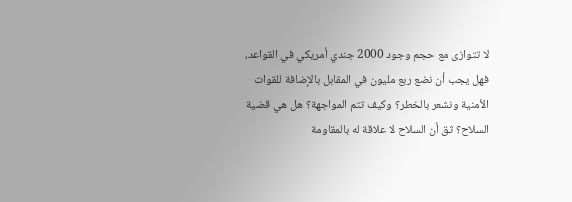لا تتوازى مع حجم وجود 2000 جندي أمريكي في القواعد، فهل يجب أن نضع ربع مليون في المقابل بالإضافة للقوات الأمنية ونشعر بالخطر؟ وكيف تتم المواجهة؟ هل هي قضية السلاح؟ ثق أن السلاح لا علاقة له بالمقاومة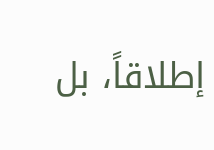إطلاقاً، بل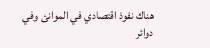هناك نفوذ اقتصادي في الموانئ وفي دوائر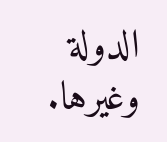الدولة وغيرها.